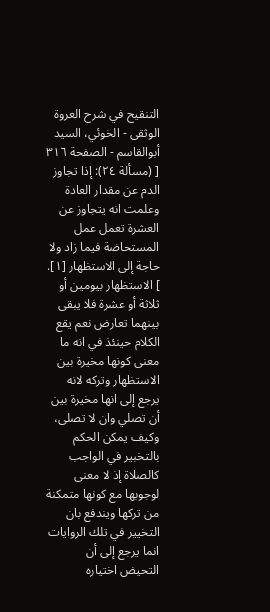التنقيح في شرح العروة الوثقى - الخوئي، السيد أبوالقاسم - الصفحة ٣١٦
[ (مسألة ٢٤): إذا تجاوز الدم عن مقدار العادة وعلمت انه يتجاوز عن العشرة تعمل عمل المستحاضة فيما زاد ولا حاجة إلى الاستظهار [١]. ] الاستظهار بيومين أو ثلاثة أو عشرة فلا يبقى بينهما تعارض نعم يقع الكلام حينئذ في انه ما معنى كونها مخيرة بين الاستظهار وتركه لانه يرجع إلى انها مخيرة بين أن تصلي وان لا تصلى، وكيف يمكن الحكم بالتخبير في الواجب كالصلاة إذ لا معنى لوجوبها مع كونها متمكنة من تركها ويندفع بان التخيير في تلك الروايات انما يرجع إلى أن التحيض اختياره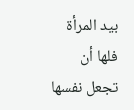بيد المرأة فلها أن تجعل نفسها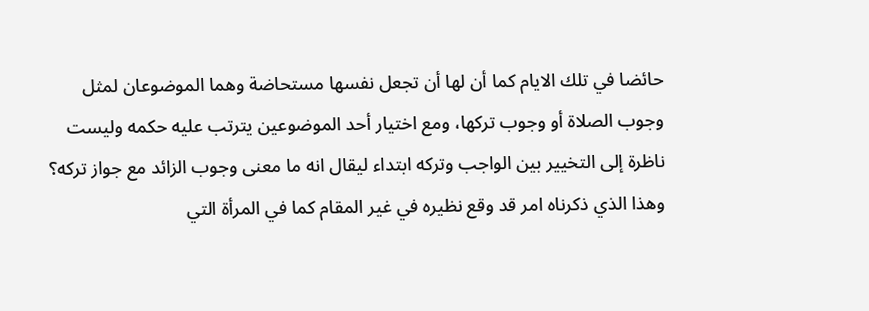حائضا في تلك الايام كما أن لها أن تجعل نفسها مستحاضة وهما الموضوعان لمثل وجوب الصلاة أو وجوب تركها، ومع اختيار أحد الموضوعين يترتب عليه حكمه وليست ناظرة إلى التخيير بين الواجب وتركه ابتداء ليقال انه ما معنى وجوب الزائد مع جواز تركه؟ وهذا الذي ذكرناه امر قد وقع نظيره في غير المقام كما في المرأة التي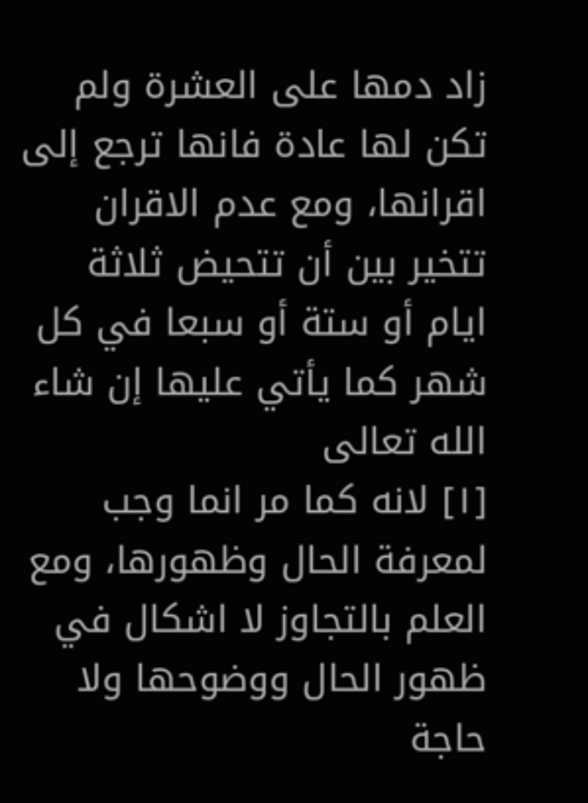زاد دمها على العشرة ولم تكن لها عادة فانها ترجع إلى اقرانها، ومع عدم الاقران تتخير بين أن تتحيض ثلاثة ايام أو ستة أو سبعا في كل شهر كما يأتي عليها إن شاء الله تعالى
[١] لانه كما مر انما وجب لمعرفة الحال وظهورها، ومع العلم بالتجاوز لا اشكال في ظهور الحال ووضوحها ولا حاجة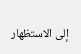إلى الاستظهار